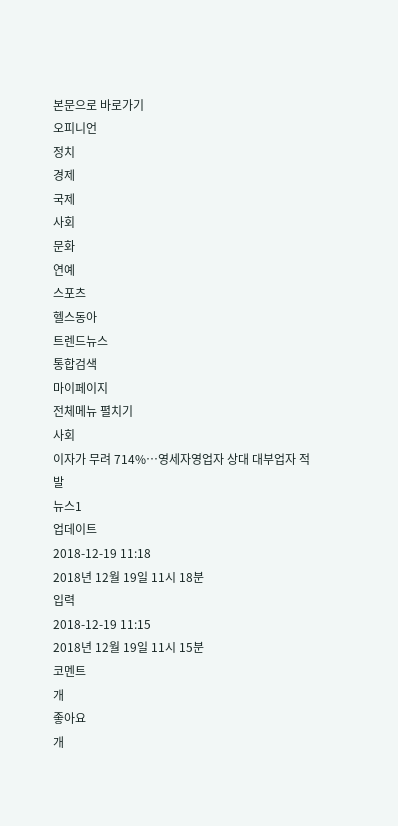본문으로 바로가기
오피니언
정치
경제
국제
사회
문화
연예
스포츠
헬스동아
트렌드뉴스
통합검색
마이페이지
전체메뉴 펼치기
사회
이자가 무려 714%…영세자영업자 상대 대부업자 적발
뉴스1
업데이트
2018-12-19 11:18
2018년 12월 19일 11시 18분
입력
2018-12-19 11:15
2018년 12월 19일 11시 15분
코멘트
개
좋아요
개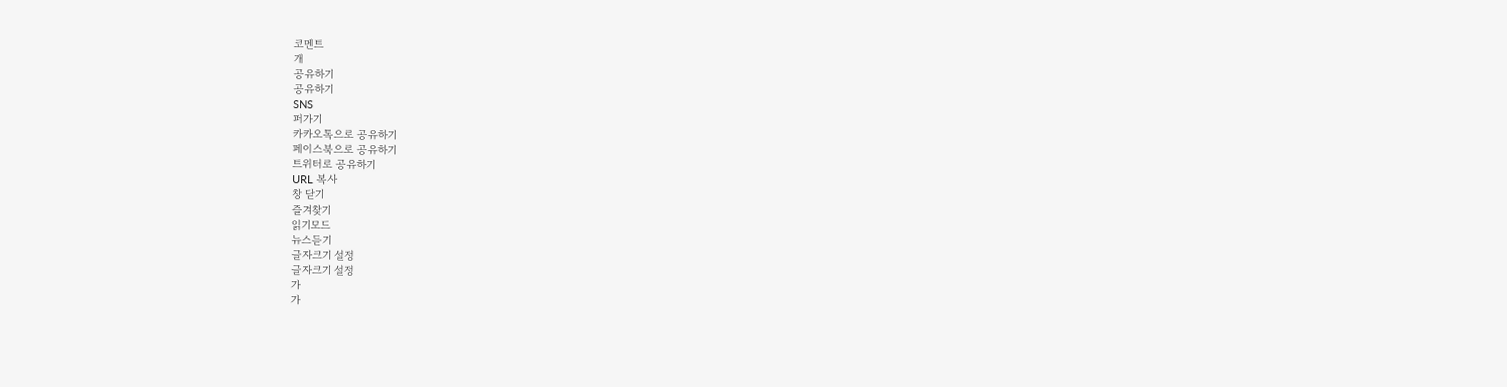코멘트
개
공유하기
공유하기
SNS
퍼가기
카카오톡으로 공유하기
페이스북으로 공유하기
트위터로 공유하기
URL 복사
창 닫기
즐겨찾기
읽기모드
뉴스듣기
글자크기 설정
글자크기 설정
가
가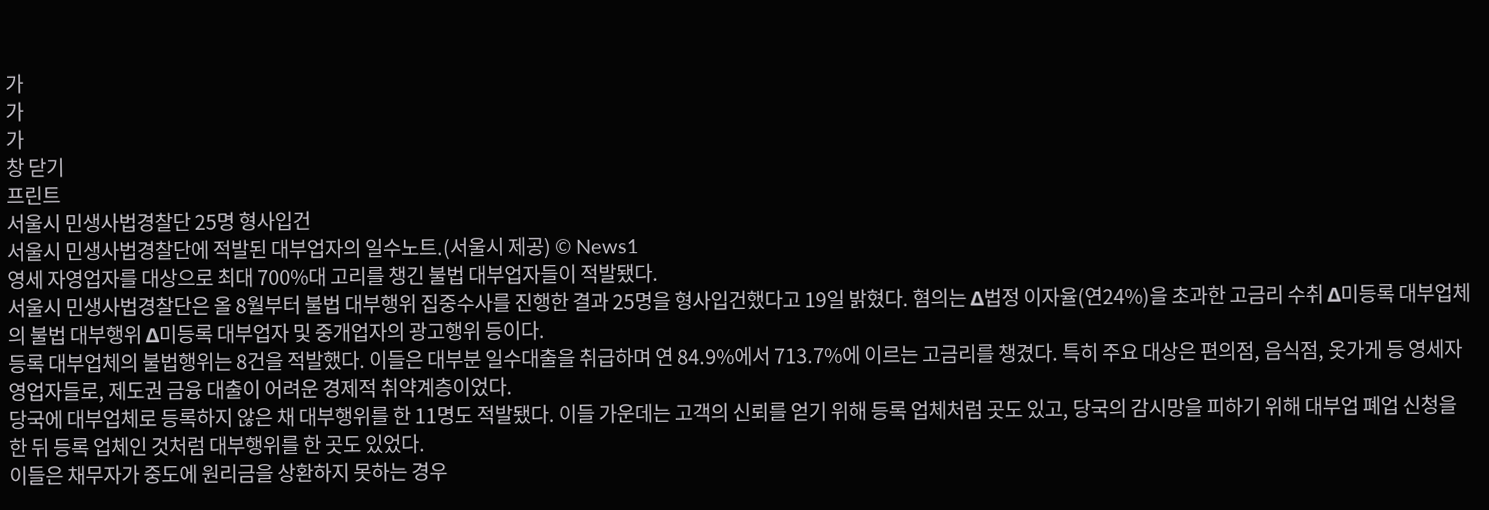가
가
가
창 닫기
프린트
서울시 민생사법경찰단 25명 형사입건
서울시 민생사법경찰단에 적발된 대부업자의 일수노트.(서울시 제공) © News1
영세 자영업자를 대상으로 최대 700%대 고리를 챙긴 불법 대부업자들이 적발됐다.
서울시 민생사법경찰단은 올 8월부터 불법 대부행위 집중수사를 진행한 결과 25명을 형사입건했다고 19일 밝혔다. 혐의는 Δ법정 이자율(연24%)을 초과한 고금리 수취 Δ미등록 대부업체의 불법 대부행위 Δ미등록 대부업자 및 중개업자의 광고행위 등이다.
등록 대부업체의 불법행위는 8건을 적발했다. 이들은 대부분 일수대출을 취급하며 연 84.9%에서 713.7%에 이르는 고금리를 챙겼다. 특히 주요 대상은 편의점, 음식점, 옷가게 등 영세자영업자들로, 제도권 금융 대출이 어려운 경제적 취약계층이었다.
당국에 대부업체로 등록하지 않은 채 대부행위를 한 11명도 적발됐다. 이들 가운데는 고객의 신뢰를 얻기 위해 등록 업체처럼 곳도 있고, 당국의 감시망을 피하기 위해 대부업 폐업 신청을 한 뒤 등록 업체인 것처럼 대부행위를 한 곳도 있었다.
이들은 채무자가 중도에 원리금을 상환하지 못하는 경우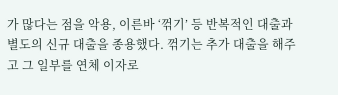가 많다는 점을 악용, 이른바 ‘꺾기’ 등 반복적인 대출과 별도의 신규 대출을 종용했다. 꺾기는 추가 대출을 해주고 그 일부를 연체 이자로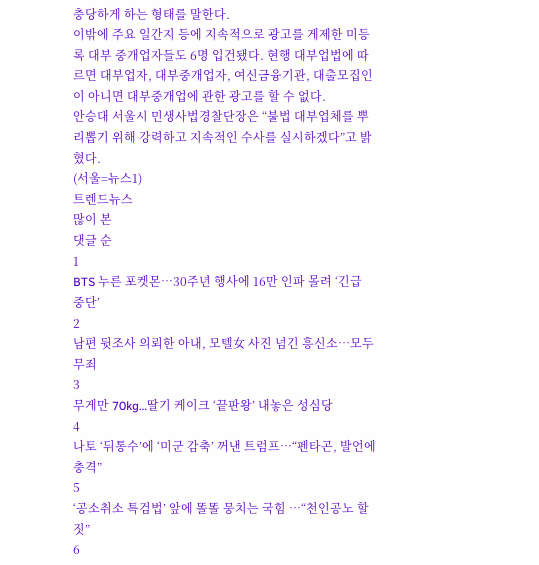충당하게 하는 형태를 말한다.
이밖에 주요 일간지 등에 지속적으로 광고를 게제한 미등록 대부 중개업자들도 6명 입건됐다. 현행 대부업법에 따르면 대부업자, 대부중개업자, 여신금융기관, 대출모집인이 아니면 대부중개업에 관한 광고를 할 수 없다.
안승대 서울시 민생사법경찰단장은 “불법 대부업체를 뿌리뽑기 위해 강력하고 지속적인 수사를 실시하겠다”고 밝혔다.
(서울=뉴스1)
트렌드뉴스
많이 본
댓글 순
1
BTS 누른 포켓몬…30주년 행사에 16만 인파 몰려 ‘긴급 중단’
2
남편 뒷조사 의뢰한 아내, 모텔女 사진 넘긴 흥신소…모두 무죄
3
무게만 70kg…딸기 케이크 ‘끝판왕’ 내놓은 성심당
4
나토 ‘뒤통수’에 ‘미군 감축’ 꺼낸 트럼프…“펜타곤, 발언에 충격”
5
‘공소취소 특검법’ 앞에 똘똘 뭉치는 국힘 …“천인공노 할 짓”
6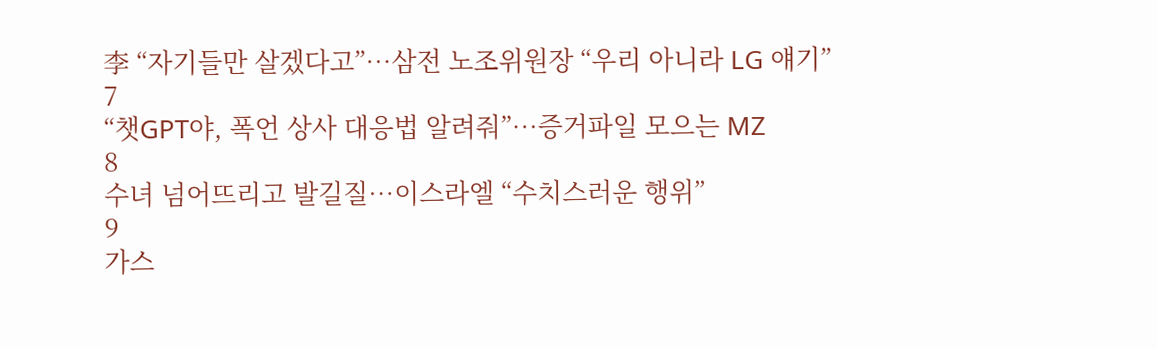李 “자기들만 살겠다고”…삼전 노조위원장 “우리 아니라 LG 얘기”
7
“챗GPT야, 폭언 상사 대응법 알려줘”…증거파일 모으는 MZ
8
수녀 넘어뜨리고 발길질…이스라엘 “수치스러운 행위”
9
가스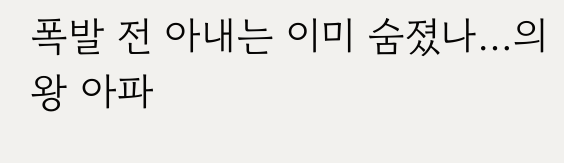폭발 전 아내는 이미 숨졌나…의왕 아파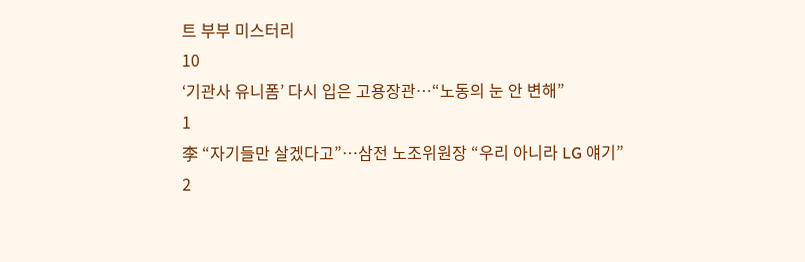트 부부 미스터리
10
‘기관사 유니폼’ 다시 입은 고용장관…“노동의 눈 안 변해”
1
李 “자기들만 살겠다고”…삼전 노조위원장 “우리 아니라 LG 얘기”
2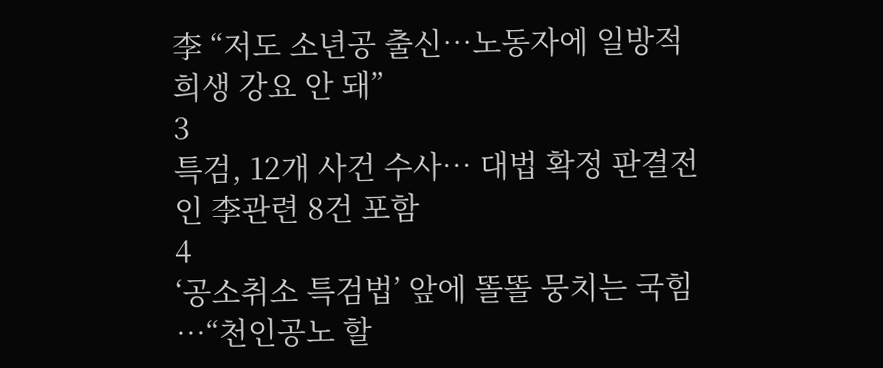李 “저도 소년공 출신…노동자에 일방적 희생 강요 안 돼”
3
특검, 12개 사건 수사… 대법 확정 판결전인 李관련 8건 포함
4
‘공소취소 특검법’ 앞에 똘똘 뭉치는 국힘 …“천인공노 할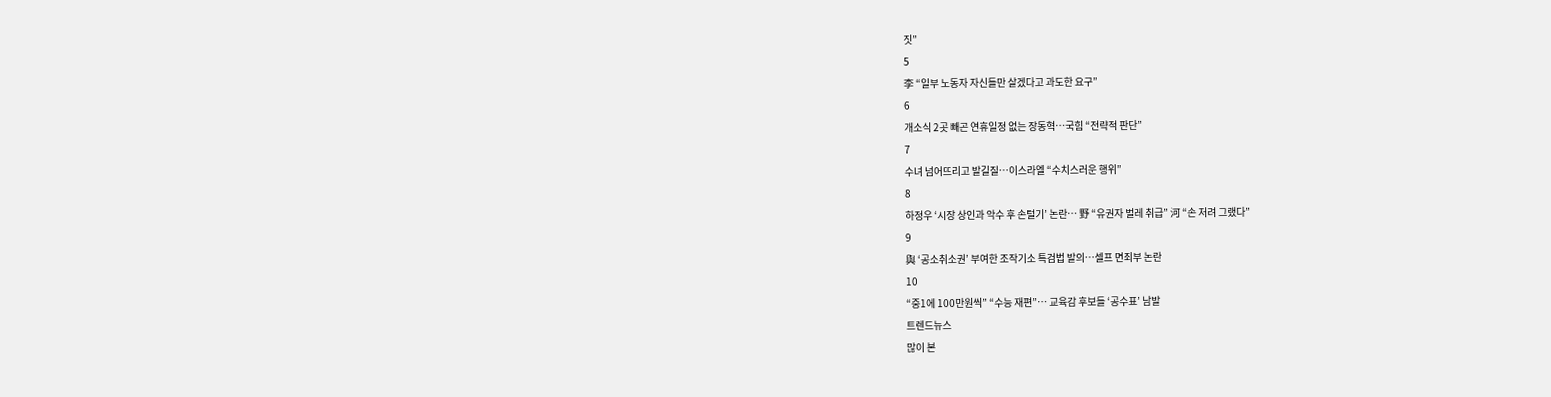짓”
5
李 “일부 노동자 자신들만 살겠다고 과도한 요구”
6
개소식 2곳 빼곤 연휴일정 없는 장동혁…국힘 “전략적 판단”
7
수녀 넘어뜨리고 발길질…이스라엘 “수치스러운 행위”
8
하정우 ‘시장 상인과 악수 후 손털기’ 논란… 野 “유권자 벌레 취급” 河 “손 저려 그랬다”
9
與 ‘공소취소권’ 부여한 조작기소 특검법 발의…셀프 면죄부 논란
10
“중1에 100만원씩” “수능 재편”… 교육감 후보들 ‘공수표’ 남발
트렌드뉴스
많이 본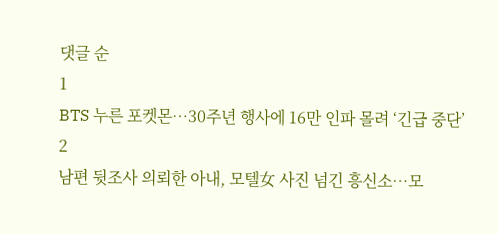댓글 순
1
BTS 누른 포켓몬…30주년 행사에 16만 인파 몰려 ‘긴급 중단’
2
남편 뒷조사 의뢰한 아내, 모텔女 사진 넘긴 흥신소…모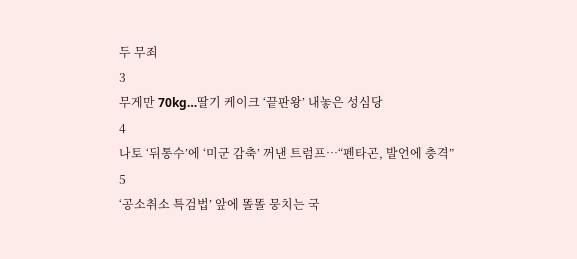두 무죄
3
무게만 70kg…딸기 케이크 ‘끝판왕’ 내놓은 성심당
4
나토 ‘뒤통수’에 ‘미군 감축’ 꺼낸 트럼프…“펜타곤, 발언에 충격”
5
‘공소취소 특검법’ 앞에 똘똘 뭉치는 국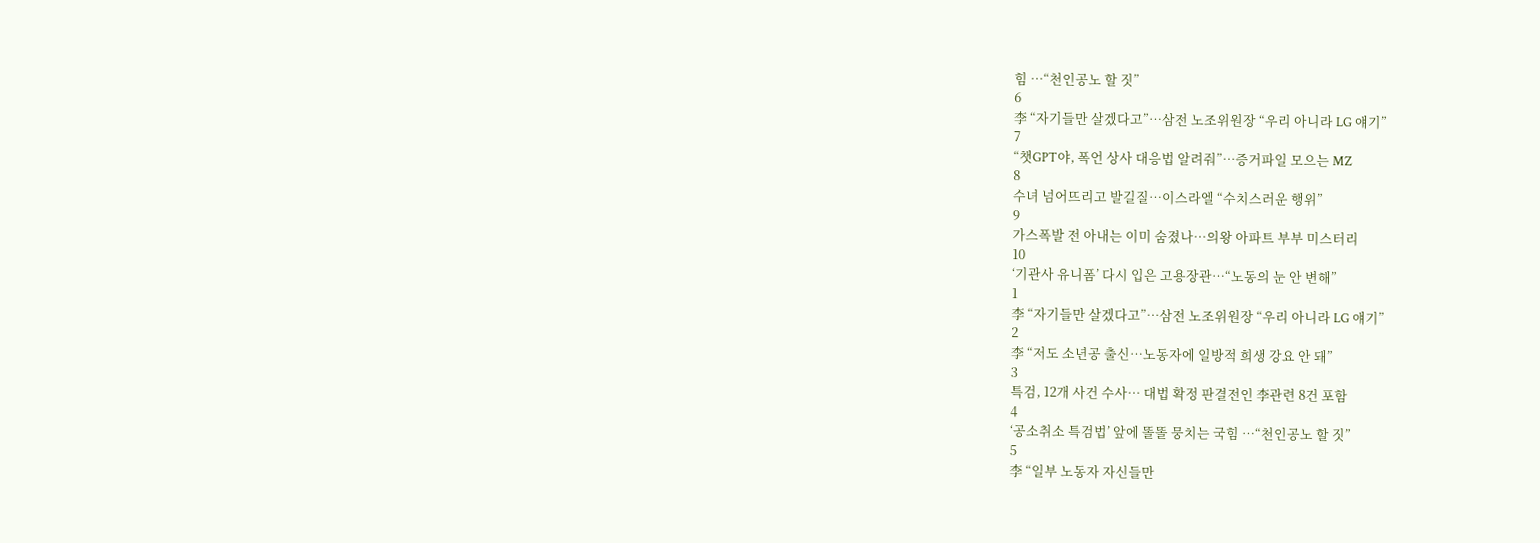힘 …“천인공노 할 짓”
6
李 “자기들만 살겠다고”…삼전 노조위원장 “우리 아니라 LG 얘기”
7
“챗GPT야, 폭언 상사 대응법 알려줘”…증거파일 모으는 MZ
8
수녀 넘어뜨리고 발길질…이스라엘 “수치스러운 행위”
9
가스폭발 전 아내는 이미 숨졌나…의왕 아파트 부부 미스터리
10
‘기관사 유니폼’ 다시 입은 고용장관…“노동의 눈 안 변해”
1
李 “자기들만 살겠다고”…삼전 노조위원장 “우리 아니라 LG 얘기”
2
李 “저도 소년공 출신…노동자에 일방적 희생 강요 안 돼”
3
특검, 12개 사건 수사… 대법 확정 판결전인 李관련 8건 포함
4
‘공소취소 특검법’ 앞에 똘똘 뭉치는 국힘 …“천인공노 할 짓”
5
李 “일부 노동자 자신들만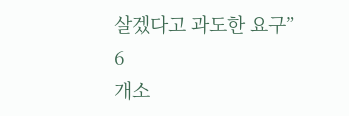살겠다고 과도한 요구”
6
개소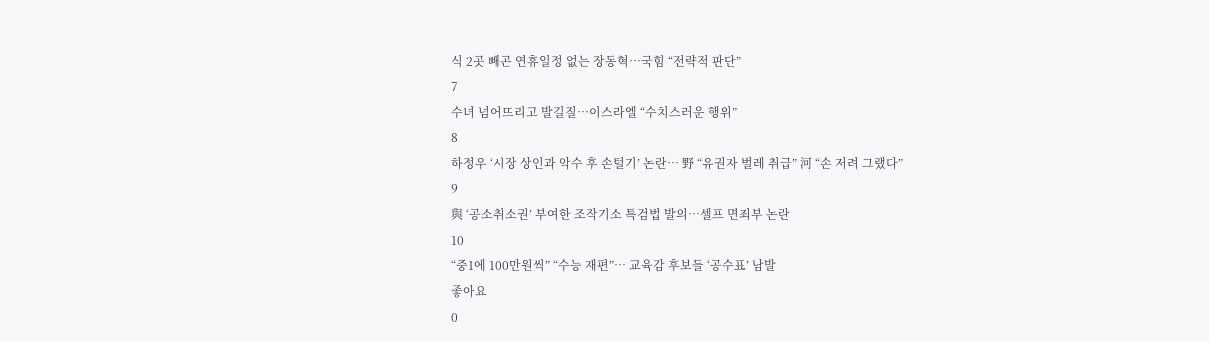식 2곳 빼곤 연휴일정 없는 장동혁…국힘 “전략적 판단”
7
수녀 넘어뜨리고 발길질…이스라엘 “수치스러운 행위”
8
하정우 ‘시장 상인과 악수 후 손털기’ 논란… 野 “유권자 벌레 취급” 河 “손 저려 그랬다”
9
與 ‘공소취소권’ 부여한 조작기소 특검법 발의…셀프 면죄부 논란
10
“중1에 100만원씩” “수능 재편”… 교육감 후보들 ‘공수표’ 남발
좋아요
0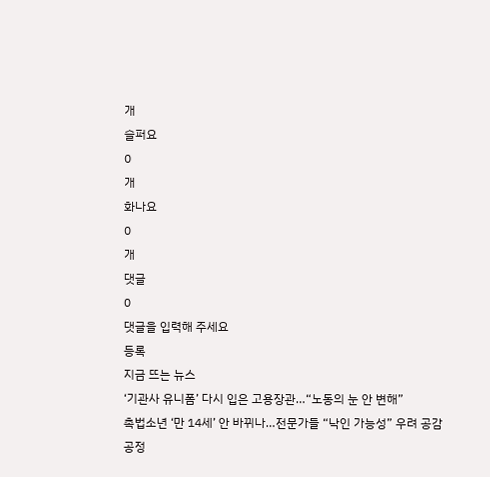개
슬퍼요
0
개
화나요
0
개
댓글
0
댓글을 입력해 주세요
등록
지금 뜨는 뉴스
‘기관사 유니폼’ 다시 입은 고용장관…“노동의 눈 안 변해”
촉법소년 ‘만 14세’ 안 바뀌나…전문가들 “낙인 가능성” 우려 공감
공정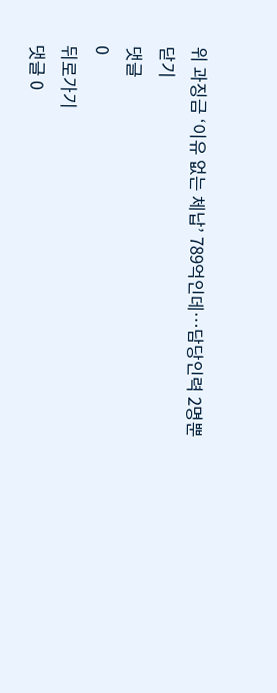위 과징금 ‘이유 없는 체납’ 789억인데…담당인력 2명뿐
닫기
댓글
0
뒤로가기
댓글 0